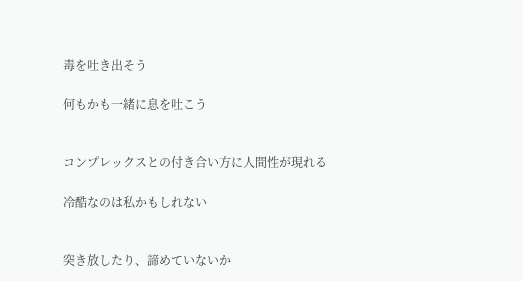毒を吐き出そう

何もかも一緒に息を吐こう


コンプレックスとの付き合い方に人間性が現れる

冷酷なのは私かもしれない


突き放したり、諦めていないか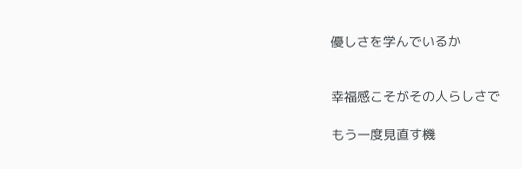優しさを学んでいるか


幸福感こそがその人らしさで

もう一度見直す機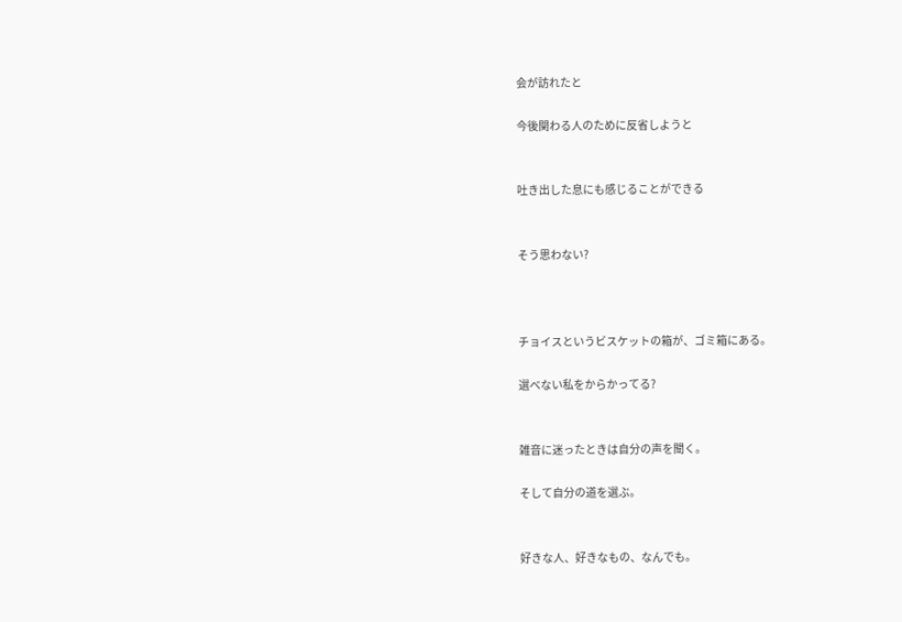会が訪れたと

今後関わる人のために反省しようと


吐き出した息にも感じることができる


そう思わない?



チョイスというビスケットの箱が、ゴミ箱にある。

選べない私をからかってる?


雑音に迷ったときは自分の声を聞く。

そして自分の道を選ぶ。


好きな人、好きなもの、なんでも。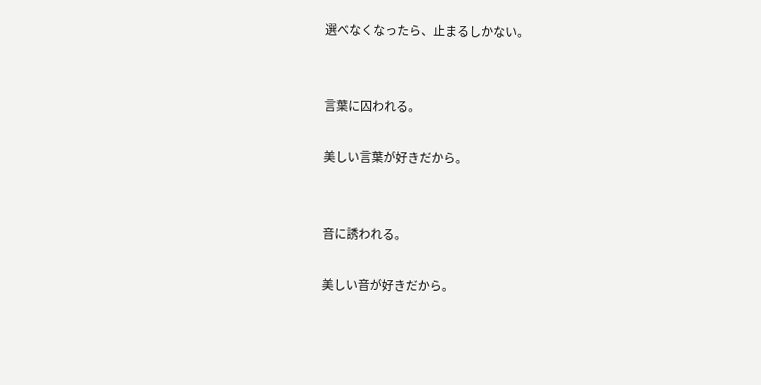選べなくなったら、止まるしかない。


言葉に囚われる。

美しい言葉が好きだから。


音に誘われる。

美しい音が好きだから。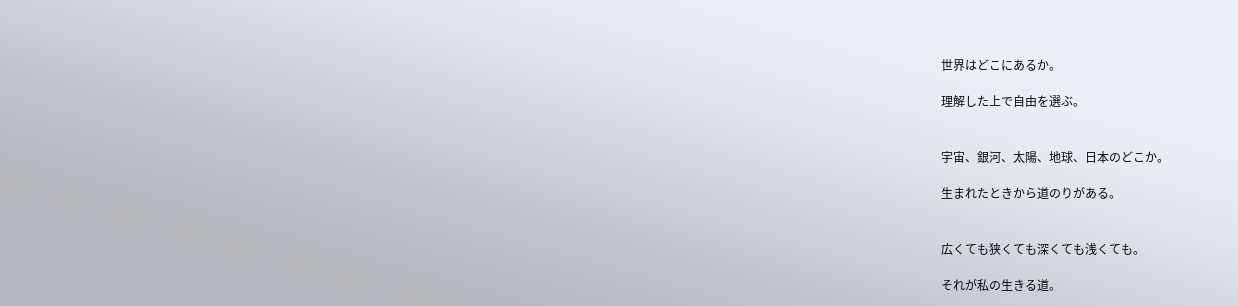世界はどこにあるか。

理解した上で自由を選ぶ。


宇宙、銀河、太陽、地球、日本のどこか。

生まれたときから道のりがある。


広くても狭くても深くても浅くても。

それが私の生きる道。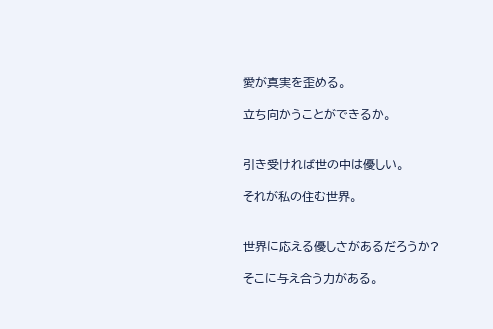愛が真実を歪める。

立ち向かうことができるか。


引き受ければ世の中は優しい。

それが私の住む世界。


世界に応える優しさがあるだろうか?

そこに与え合う力がある。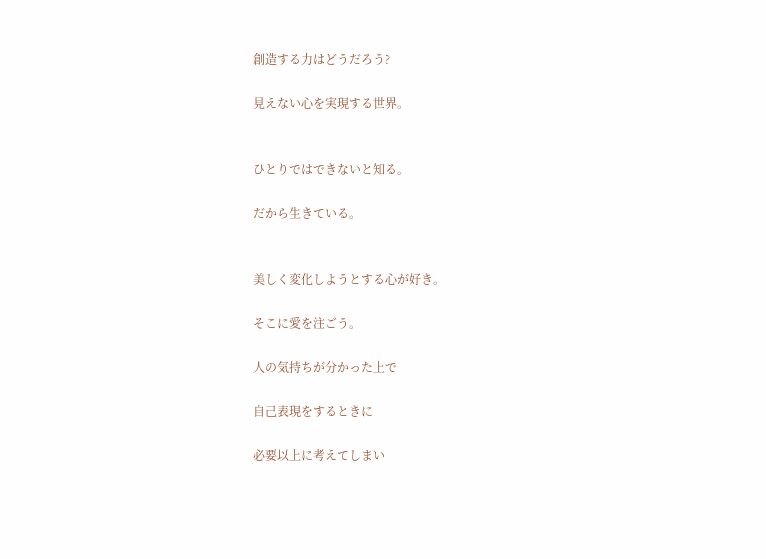創造する力はどうだろう?

見えない心を実現する世界。


ひとりではできないと知る。

だから生きている。


美しく変化しようとする心が好き。

そこに愛を注ごう。

人の気持ちが分かった上で

自己表現をするときに

必要以上に考えてしまい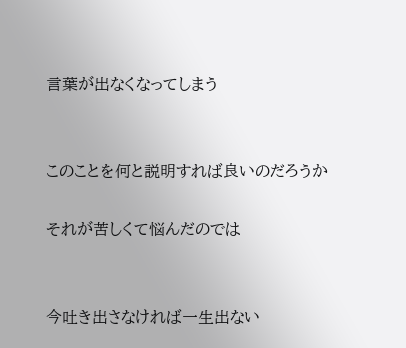言葉が出なくなってしまう


このことを何と説明すれば良いのだろうか

それが苦しくて悩んだのでは


今吐き出さなければ一生出ない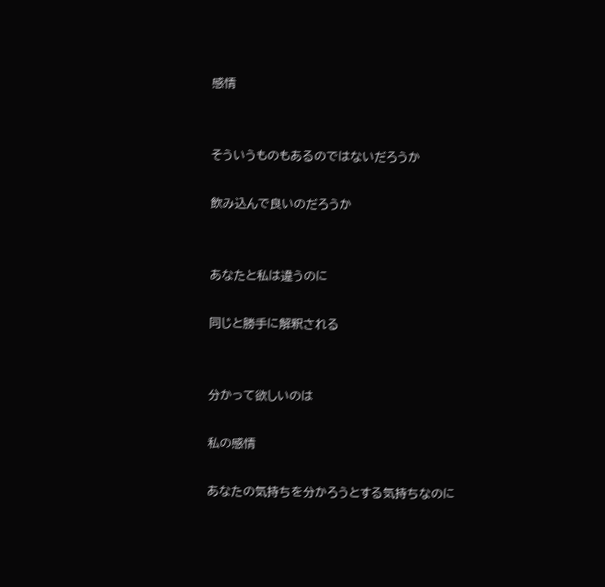感情


そういうものもあるのではないだろうか

飲み込んで良いのだろうか


あなたと私は違うのに

同じと勝手に解釈される


分かって欲しいのは

私の感情

あなたの気持ちを分かろうとする気持ちなのに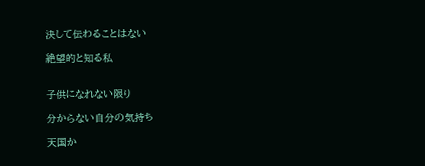決して伝わることはない

絶望的と知る私


子供になれない限り

分からない自分の気持ち

天国か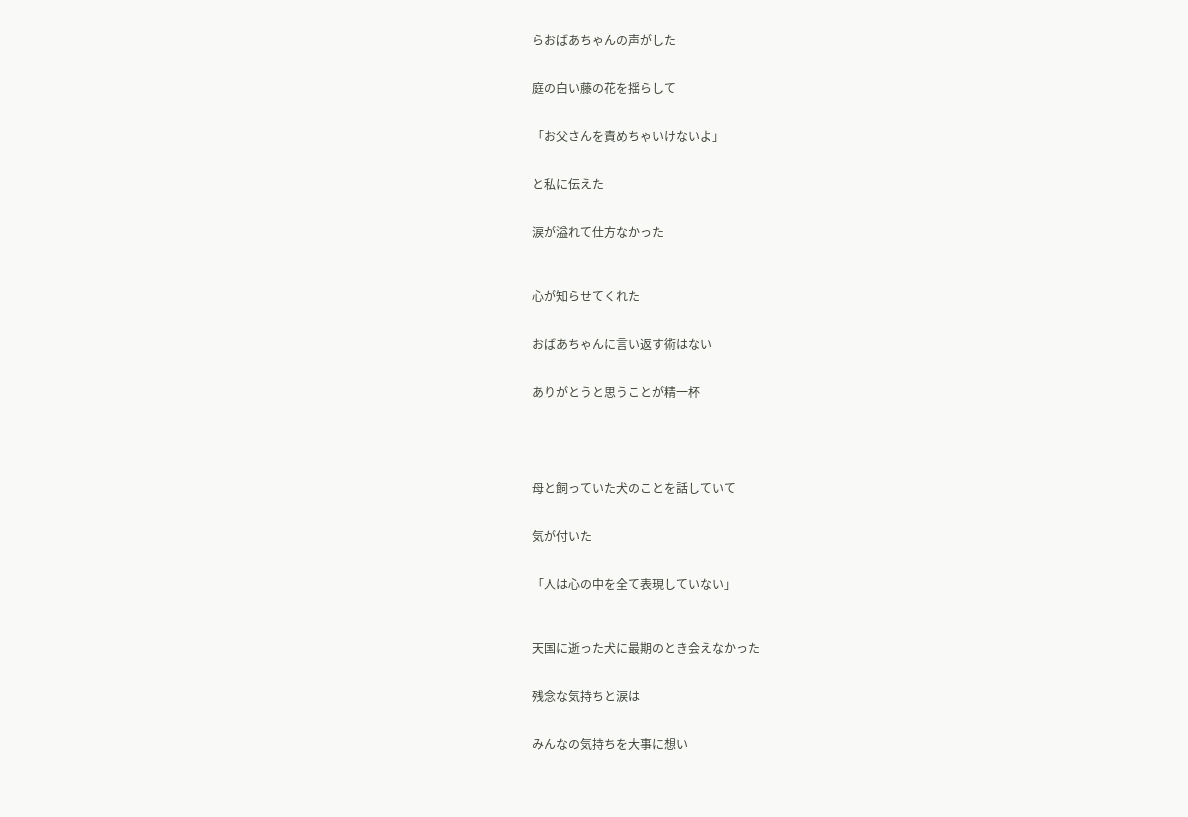らおばあちゃんの声がした


庭の白い藤の花を揺らして


「お父さんを責めちゃいけないよ」


と私に伝えた


涙が溢れて仕方なかった



心が知らせてくれた


おばあちゃんに言い返す術はない


ありがとうと思うことが精一杯





母と飼っていた犬のことを話していて


気が付いた


「人は心の中を全て表現していない」



天国に逝った犬に最期のとき会えなかった


残念な気持ちと涙は


みんなの気持ちを大事に想い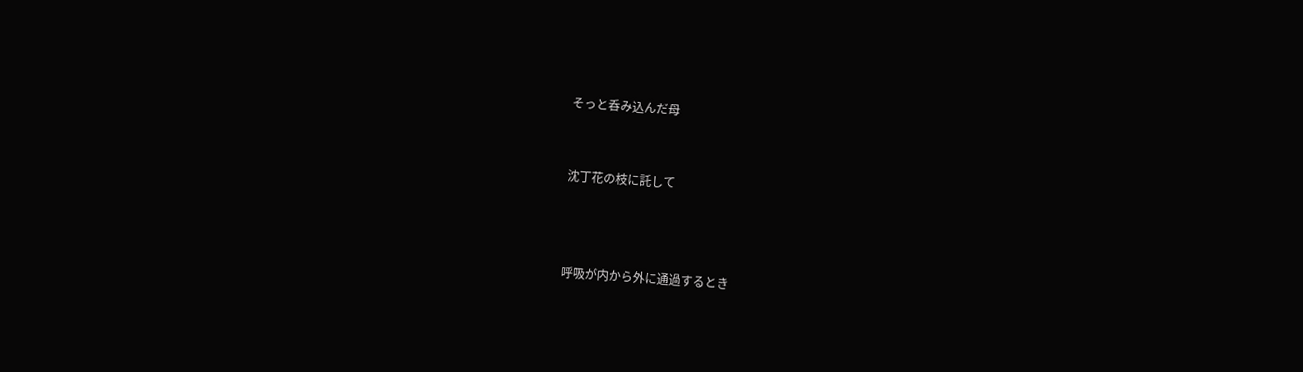そっと呑み込んだ母


沈丁花の枝に託して



呼吸が内から外に通過するとき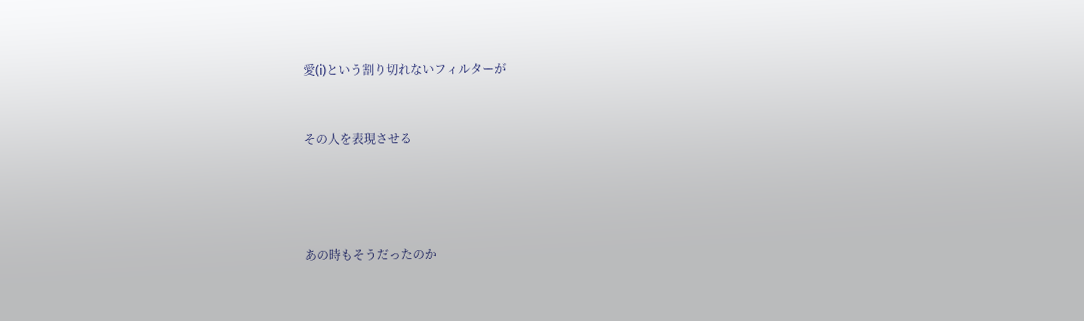愛(i)という割り切れないフィルターが


その人を表現させる




あの時もそうだったのか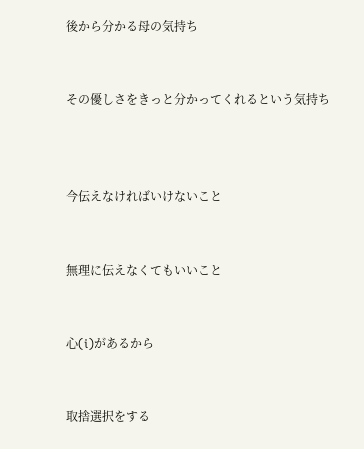後から分かる母の気持ち


その優しさをきっと分かってくれるという気持ち



今伝えなければいけないこと


無理に伝えなくてもいいこと


心(i)があるから


取捨選択をする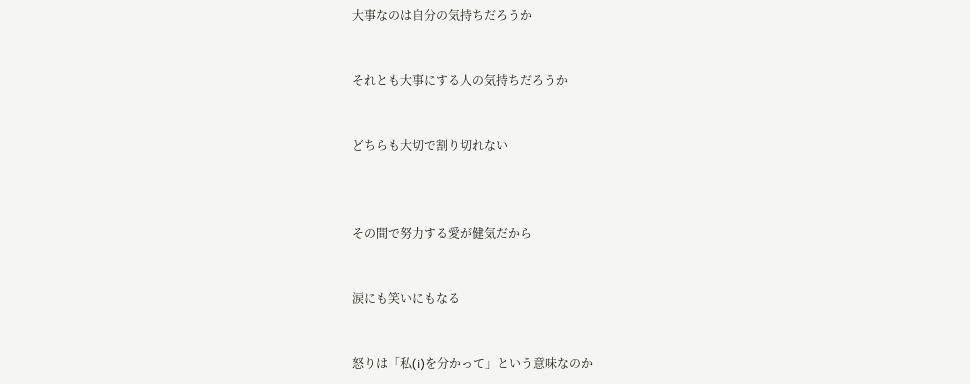大事なのは自分の気持ちだろうか


それとも大事にする人の気持ちだろうか


どちらも大切で割り切れない



その間で努力する愛が健気だから


涙にも笑いにもなる


怒りは「私(i)を分かって」という意味なのか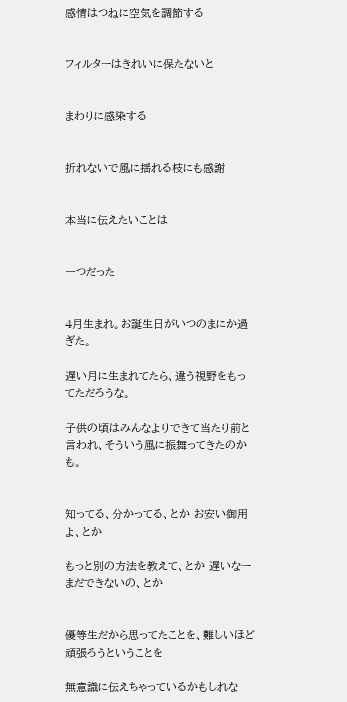感情はつねに空気を調節する


フィルターはきれいに保たないと


まわりに感染する


折れないで風に揺れる枝にも感謝


本当に伝えたいことは


一つだった


4月生まれ。お誕生日がいつのまにか過ぎた。

遅い月に生まれてたら、違う視野をもってただろうな。

子供の頃はみんなよりできて当たり前と言われ、そういう風に振舞ってきたのかも。


知ってる、分かってる、とか お安い御用よ、とか

もっと別の方法を教えて、とか 遅いなーまだできないの、とか


優等生だから思ってたことを、難しいほど頑張ろうということを

無意識に伝えちゃっているかもしれな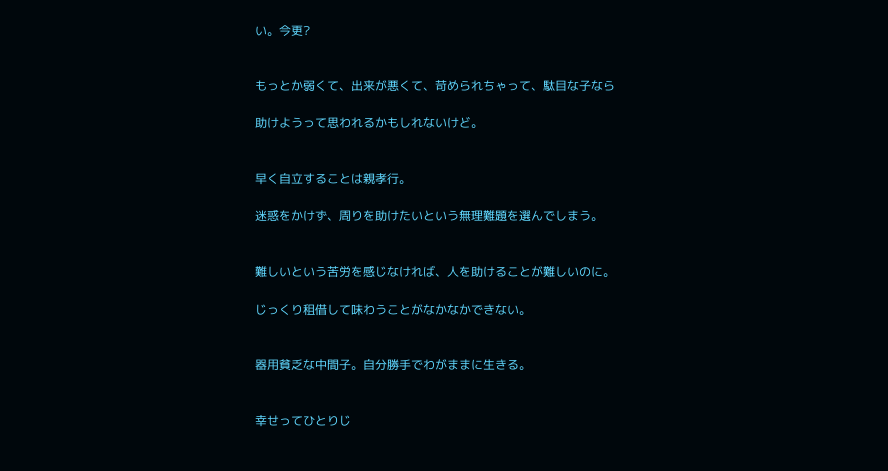い。今更?


もっとか弱くて、出来が悪くて、苛められちゃって、駄目な子なら

助けようって思われるかもしれないけど。


早く自立することは親孝行。

迷惑をかけず、周りを助けたいという無理難題を選んでしまう。


難しいという苦労を感じなければ、人を助けることが難しいのに。

じっくり租借して味わうことがなかなかできない。


器用貧乏な中間子。自分勝手でわがままに生きる。


幸せってひとりじ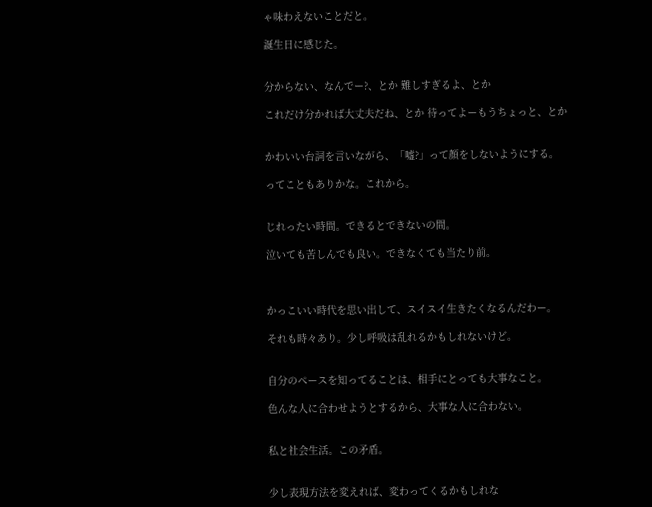ゃ味わえないことだと。

誕生日に感じた。


分からない、なんでー?、とか 難しすぎるよ、とか

これだけ分かれば大丈夫だね、とか 待ってよーもうちょっと、とか


かわいい台詞を言いながら、「嘘?」って顔をしないようにする。

ってこともありかな。これから。


じれったい時間。できるとできないの間。

泣いても苦しんでも良い。できなくても当たり前。



かっこいい時代を思い出して、スイスイ生きたくなるんだわー。

それも時々あり。少し呼吸は乱れるかもしれないけど。


自分のペースを知ってることは、相手にとっても大事なこと。

色んな人に合わせようとするから、大事な人に合わない。


私と社会生活。この矛盾。


少し表現方法を変えれば、変わってくるかもしれな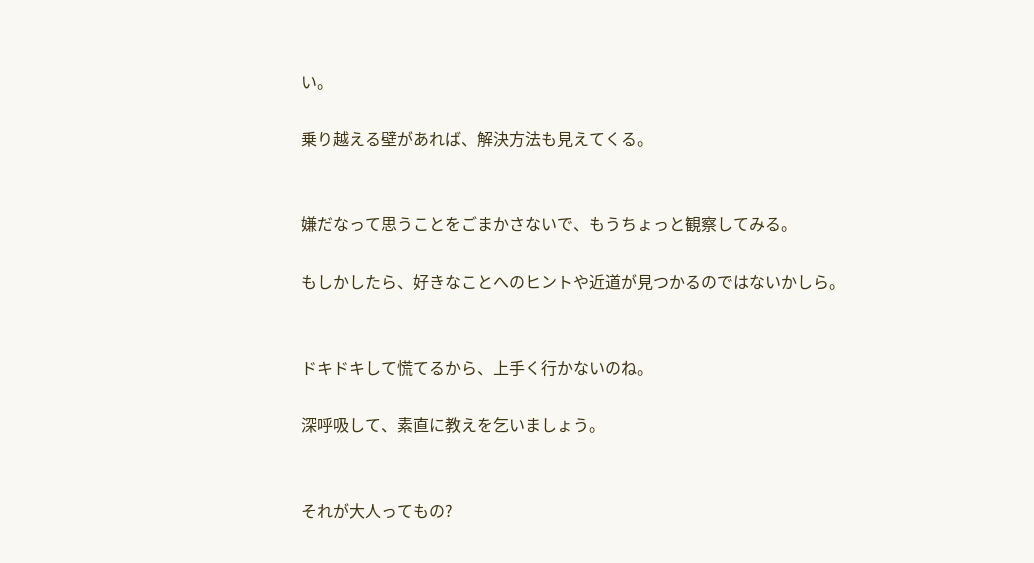い。

乗り越える壁があれば、解決方法も見えてくる。


嫌だなって思うことをごまかさないで、もうちょっと観察してみる。

もしかしたら、好きなことへのヒントや近道が見つかるのではないかしら。


ドキドキして慌てるから、上手く行かないのね。

深呼吸して、素直に教えを乞いましょう。


それが大人ってもの?